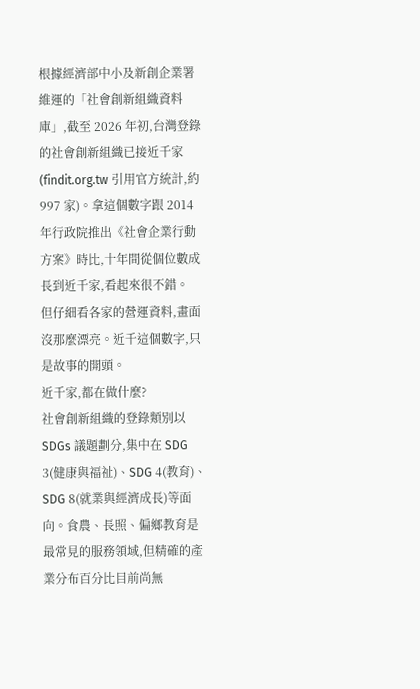根據經濟部中小及新創企業署維運的「社會創新組織資料庫」,截至 2026 年初,台灣登錄的社會創新組織已接近千家(findit.org.tw 引用官方統計,約 997 家)。拿這個數字跟 2014 年行政院推出《社會企業行動方案》時比,十年間從個位數成長到近千家,看起來很不錯。
但仔細看各家的營運資料,畫面沒那麼漂亮。近千這個數字,只是故事的開頭。
近千家,都在做什麼?
社會創新組織的登錄類別以 SDGs 議題劃分,集中在 SDG 3(健康與福祉)、SDG 4(教育)、SDG 8(就業與經濟成長)等面向。食農、長照、偏鄉教育是最常見的服務領域,但精確的產業分布百分比目前尚無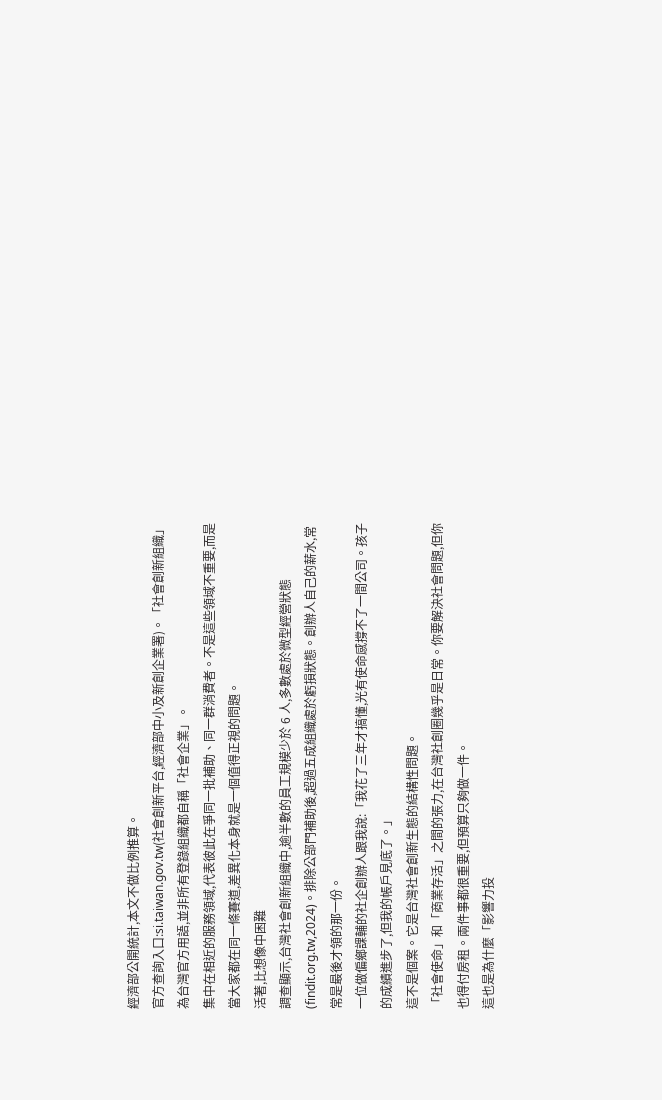經濟部公開統計,本文不做比例推算。
官方查詢入口:si.taiwan.gov.tw(社會創新平台,經濟部中小及新創企業署)。「社會創新組織」為台灣官方用語,並非所有登錄組織都自稱「社會企業」。
集中在相近的服務領域,代表彼此在爭同一批補助、同一群消費者。不是這些領域不重要,而是當大家都在同一條賽道,差異化本身就是一個值得正視的問題。
活著,比想像中困難
調查顯示,台灣社會創新組織中,逾半數的員工規模少於 6 人,多數處於微型經營狀態(findit.org.tw,2024)。排除公部門補助後,超過五成組織處於虧損狀態。創辦人自己的薪水,常常是最後才領的那一份。
一位做偏鄉課輔的社企創辦人跟我說:「我花了三年才搞懂,光有使命感撐不了一間公司。孩子的成績進步了,但我的帳戶見底了。」
這不是個案。它是台灣社會創新生態的結構性問題。
「社會使命」和「商業存活」之間的張力,在台灣社創圈幾乎是日常。你要解決社會問題,但你也得付房租。兩件事都很重要,但預算只夠做一件。
這也是為什麼「影響力投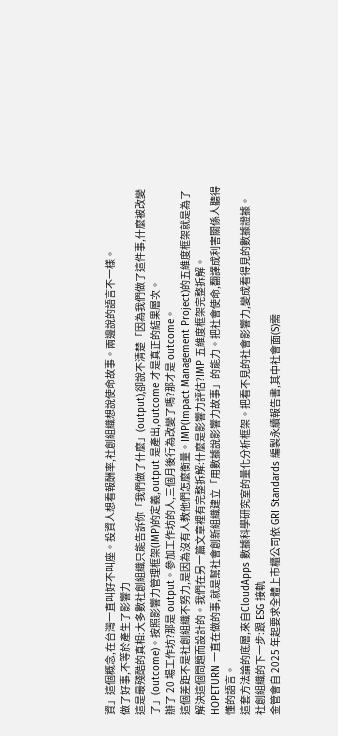資」這個概念,在台灣一直叫好不叫座。投資人想看報酬率,社創組織想說使命故事。兩邊說的語言不一樣。
做了好事,不等於產生了影響力
這是最殘酷的真相:大多數社創組織只能告訴你「我們做了什麼」(output),卻說不清楚「因為我們做了這件事,什麼被改變了」(outcome)。按照影響力管理框架(IMP)的定義,output 是產出,outcome 才是真正的結果層次。
辦了 20 場工作坊?那是 output。參加工作坊的人,三個月後行為改變了嗎?那才是 outcome。
這個差距不是社創組織不努力,是因為沒有人教他們怎麼衡量。IMP(Impact Management Project)的五維度框架就是為了解決這個問題而設計的。我們在另一篇文章裡有完整拆解:什麼是影響力評估?IMP 五維度框架完整拆解。
HOPETURN 一直在做的事,就是幫社會創新組織建立「用數據說影響力故事」的能力。把社會使命,翻譯成利害關係人聽得懂的語言。
這套方法論的底層,來自CloudApps 數據科學研究室的量化分析框架。把看不見的社會影響力,變成看得見的數據證據。
社創組織的下一步:跟 ESG 接軌
金管會自 2025 年起要求全體上市櫃公司依 GRI Standards 編製永續報告書,其中社會面(S)需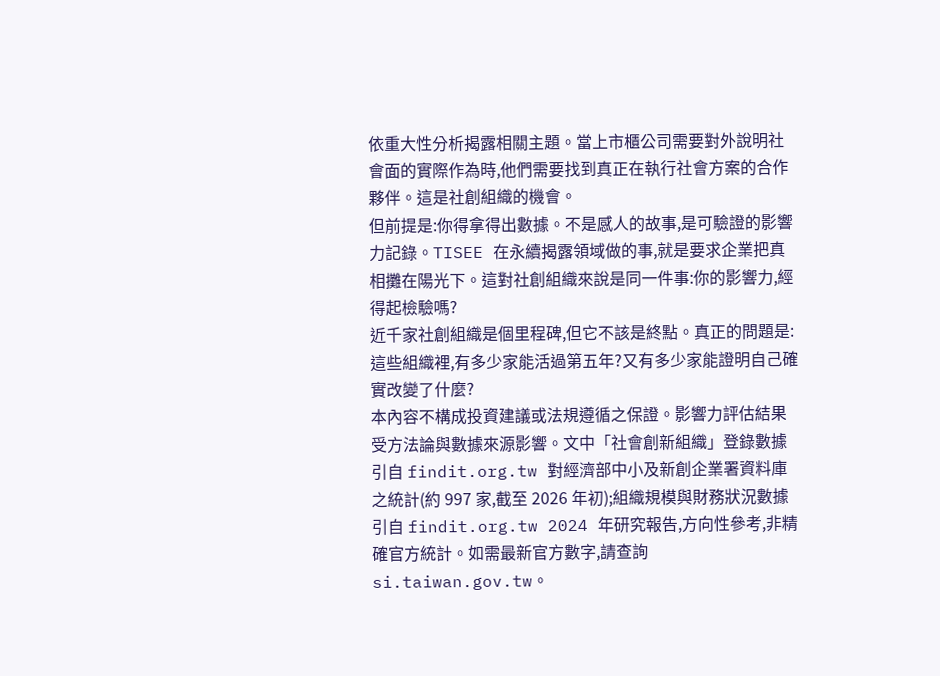依重大性分析揭露相關主題。當上市櫃公司需要對外說明社會面的實際作為時,他們需要找到真正在執行社會方案的合作夥伴。這是社創組織的機會。
但前提是:你得拿得出數據。不是感人的故事,是可驗證的影響力記錄。TISEE 在永續揭露領域做的事,就是要求企業把真相攤在陽光下。這對社創組織來說是同一件事:你的影響力,經得起檢驗嗎?
近千家社創組織是個里程碑,但它不該是終點。真正的問題是:這些組織裡,有多少家能活過第五年?又有多少家能證明自己確實改變了什麼?
本內容不構成投資建議或法規遵循之保證。影響力評估結果受方法論與數據來源影響。文中「社會創新組織」登錄數據引自 findit.org.tw 對經濟部中小及新創企業署資料庫之統計(約 997 家,截至 2026 年初);組織規模與財務狀況數據引自 findit.org.tw 2024 年研究報告,方向性參考,非精確官方統計。如需最新官方數字,請查詢 si.taiwan.gov.tw。